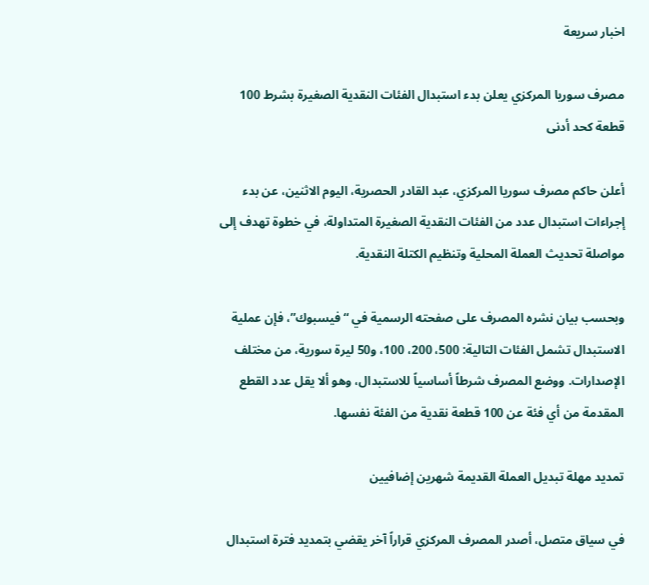اخبار سريعة

مصرف سوريا المركزي يعلن بدء استبدال الفئات النقدية الصغيرة بشرط 100 قطعة كحد أدنى

أعلن حاكم مصرف سوريا المركزي، عبد القادر الحصرية، اليوم الاثنين، عن بدء إجراءات استبدال عدد من الفئات النقدية الصغيرة المتداولة، في خطوة تهدف إلى مواصلة تحديث العملة المحلية وتنظيم الكتلة النقدية.

وبحسب بيان نشره المصرف على صفحته الرسمية في “فيسبوك”، فإن عملية الاستبدال تشمل الفئات التالية: 500، 200، 100، و50 ليرة سورية، من مختلف الإصدارات. ووضع المصرف شرطاً أساسياً للاستبدال، وهو ألا يقل عدد القطع المقدمة من أي فئة عن 100 قطعة نقدية من الفئة نفسها.

تمديد مهلة تبديل العملة القديمة شهرين إضافيين

في سياق متصل، أصدر المصرف المركزي قراراً آخر يقضي بتمديد فترة استبدال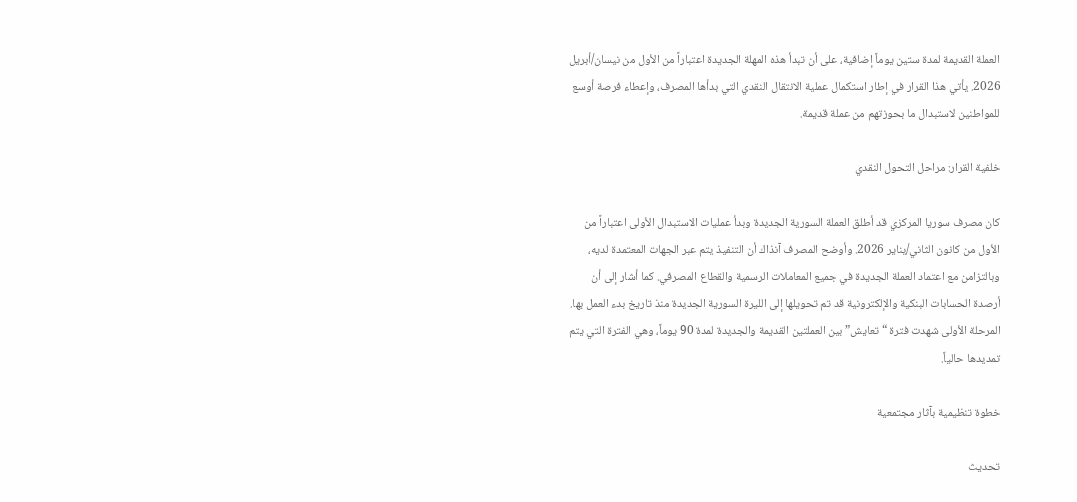العملة القديمة لمدة ستين يوماً إضافية، على أن تبدأ هذه المهلة الجديدة اعتباراً من الأول من نيسان/أبريل 2026. يأتي هذا القرار في إطار استكمال عملية الانتقال النقدي التي بدأها المصرف، وإعطاء فرصة أوسع للمواطنين لاستبدال ما بحوزتهم من عملة قديمة.

خلفية القرار: مراحل التحول النقدي

كان مصرف سوريا المركزي قد أطلق العملة السورية الجديدة وبدأ عمليات الاستبدال الأولى اعتباراً من الأول من كانون الثاني/يناير 2026. وأوضح المصرف آنذاك أن التنفيذ يتم عبر الجهات المعتمدة لديه، وبالتزامن مع اعتماد العملة الجديدة في جميع المعاملات الرسمية والقطاع المصرفي. كما أشار إلى أن أرصدة الحسابات البنكية والإلكترونية قد تم تحويلها إلى الليرة السورية الجديدة منذ تاريخ بدء العمل بها. المرحلة الأولى شهدت فترة “تعايش” بين العملتين القديمة والجديدة لمدة 90 يوماً، وهي الفترة التي يتم تمديدها حالياً.

خطوة تنظيمية بآثار مجتمعية

تحديث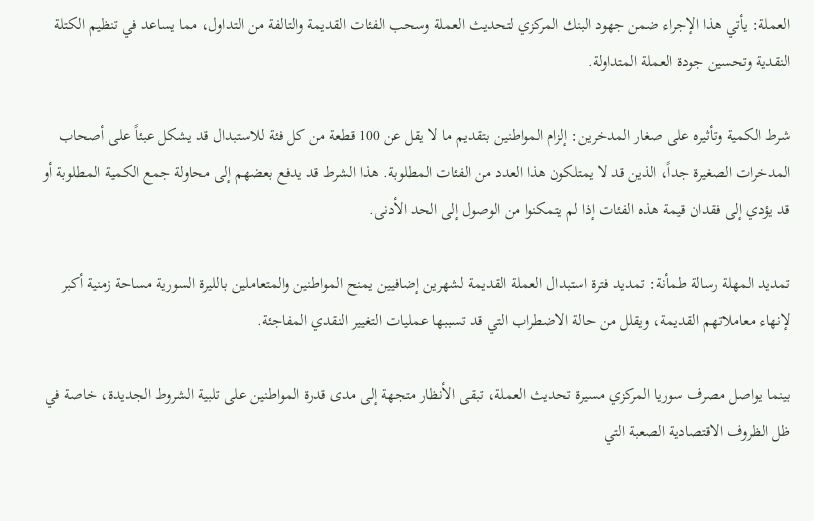العملة: يأتي هذا الإجراء ضمن جهود البنك المركزي لتحديث العملة وسحب الفئات القديمة والتالفة من التداول، مما يساعد في تنظيم الكتلة النقدية وتحسين جودة العملة المتداولة.

شرط الكمية وتأثيره على صغار المدخرين: إلزام المواطنين بتقديم ما لا يقل عن 100 قطعة من كل فئة للاستبدال قد يشكل عبئاً على أصحاب المدخرات الصغيرة جداً، الذين قد لا يمتلكون هذا العدد من الفئات المطلوبة. هذا الشرط قد يدفع بعضهم إلى محاولة جمع الكمية المطلوبة أو قد يؤدي إلى فقدان قيمة هذه الفئات إذا لم يتمكنوا من الوصول إلى الحد الأدنى.

تمديد المهلة رسالة طمأنة: تمديد فترة استبدال العملة القديمة لشهرين إضافيين يمنح المواطنين والمتعاملين بالليرة السورية مساحة زمنية أكبر لإنهاء معاملاتهم القديمة، ويقلل من حالة الاضطراب التي قد تسببها عمليات التغيير النقدي المفاجئة.

بينما يواصل مصرف سوريا المركزي مسيرة تحديث العملة، تبقى الأنظار متجهة إلى مدى قدرة المواطنين على تلبية الشروط الجديدة، خاصة في ظل الظروف الاقتصادية الصعبة التي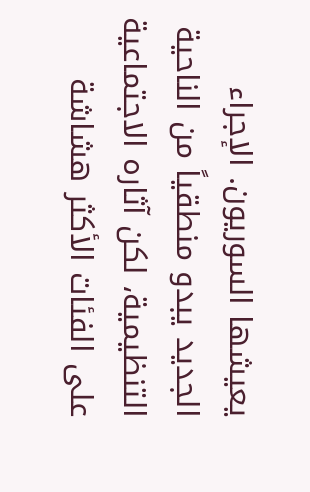يعيشها السوريون. الإجراء الجديد يبدو منطقياً من الناحية التنظيمية، لكن آثاره الاجتماعية على الفئات الأكثر هشاشة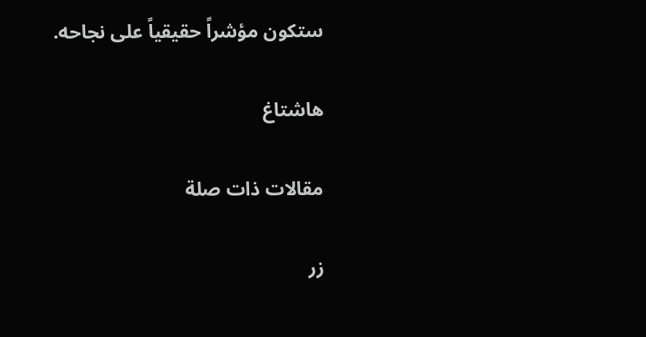ستكون مؤشراً حقيقياً على نجاحه.

هاشتاغ

مقالات ذات صلة

زر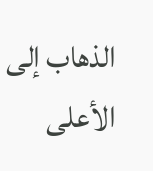الذهاب إلى الأعلى